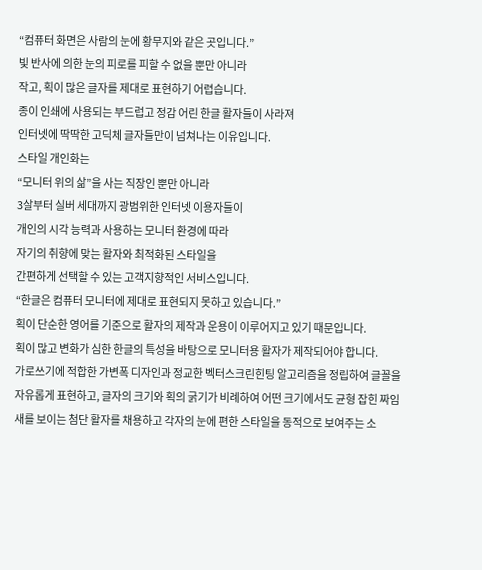“컴퓨터 화면은 사람의 눈에 황무지와 같은 곳입니다.”
빛 반사에 의한 눈의 피로를 피할 수 없을 뿐만 아니라
작고, 획이 많은 글자를 제대로 표현하기 어렵습니다.
종이 인쇄에 사용되는 부드럽고 정감 어린 한글 활자들이 사라져
인터넷에 딱딱한 고딕체 글자들만이 넘쳐나는 이유입니다.
스타일 개인화는
“모니터 위의 삶”을 사는 직장인 뿐만 아니라
3살부터 실버 세대까지 광범위한 인터넷 이용자들이
개인의 시각 능력과 사용하는 모니터 환경에 따라
자기의 취향에 맞는 활자와 최적화된 스타일을
간편하게 선택할 수 있는 고객지향적인 서비스입니다.
“한글은 컴퓨터 모니터에 제대로 표현되지 못하고 있습니다.”
획이 단순한 영어를 기준으로 활자의 제작과 운용이 이루어지고 있기 때문입니다.
획이 많고 변화가 심한 한글의 특성을 바탕으로 모니터용 활자가 제작되어야 합니다.
가로쓰기에 적합한 가변폭 디자인과 정교한 벡터스크린힌팅 알고리즘을 정립하여 글꼴을 자유롭게 표현하고, 글자의 크기와 획의 굵기가 비례하여 어떤 크기에서도 균형 잡힌 짜임새를 보이는 첨단 활자를 채용하고 각자의 눈에 편한 스타일을 동적으로 보여주는 소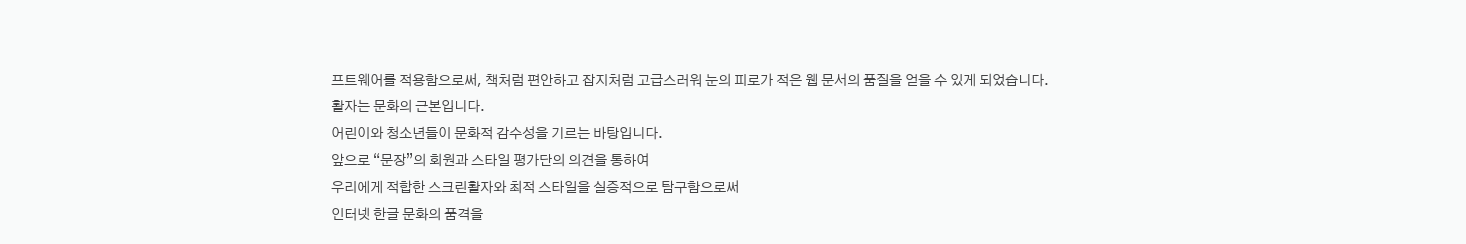프트웨어를 적용함으로써, 책처럼 편안하고 잡지처럼 고급스러워 눈의 피로가 적은 웹 문서의 품질을 얻을 수 있게 되었습니다.
활자는 문화의 근본입니다.
어린이와 청소년들이 문화적 감수성을 기르는 바탕입니다.
앞으로 “문장”의 회원과 스타일 평가단의 의견을 통하여
우리에게 적합한 스크린활자와 최적 스타일을 실증적으로 탐구함으로써
인터넷 한글 문화의 품격을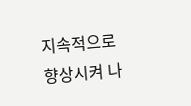지속적으로 향상시켜 나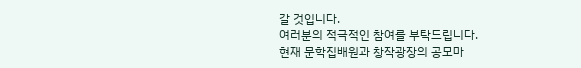갈 것입니다.
여러분의 적극적인 참여를 부탁드립니다.
현재 문학집배원과 창작광장의 공모마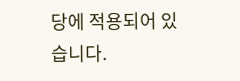당에 적용되어 있습니다.